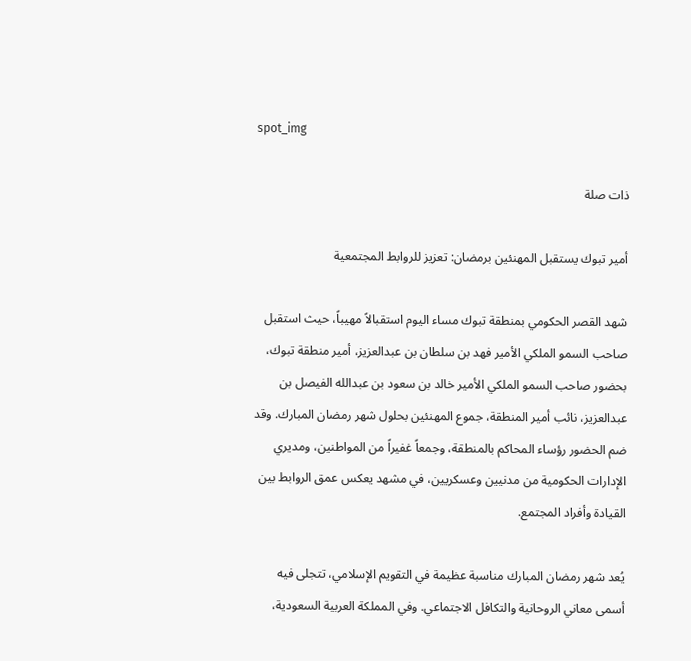spot_img

ذات صلة

أمير تبوك يستقبل المهنئين برمضان: تعزيز للروابط المجتمعية

شهد القصر الحكومي بمنطقة تبوك مساء اليوم استقبالاً مهيباً، حيث استقبل صاحب السمو الملكي الأمير فهد بن سلطان بن عبدالعزيز، أمير منطقة تبوك، بحضور صاحب السمو الملكي الأمير خالد بن سعود بن عبدالله الفيصل بن عبدالعزيز، نائب أمير المنطقة، جموع المهنئين بحلول شهر رمضان المبارك. وقد ضم الحضور رؤساء المحاكم بالمنطقة، وجمعاً غفيراً من المواطنين، ومديري الإدارات الحكومية من مدنيين وعسكريين، في مشهد يعكس عمق الروابط بين القيادة وأفراد المجتمع.

يُعد شهر رمضان المبارك مناسبة عظيمة في التقويم الإسلامي، تتجلى فيه أسمى معاني الروحانية والتكافل الاجتماعي. وفي المملكة العربية السعودية،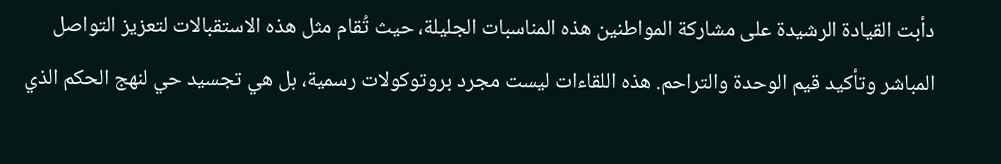دأبت القيادة الرشيدة على مشاركة المواطنين هذه المناسبات الجليلة، حيث تُقام مثل هذه الاستقبالات لتعزيز التواصل المباشر وتأكيد قيم الوحدة والتراحم. هذه اللقاءات ليست مجرد بروتوكولات رسمية، بل هي تجسيد حي لنهج الحكم الذي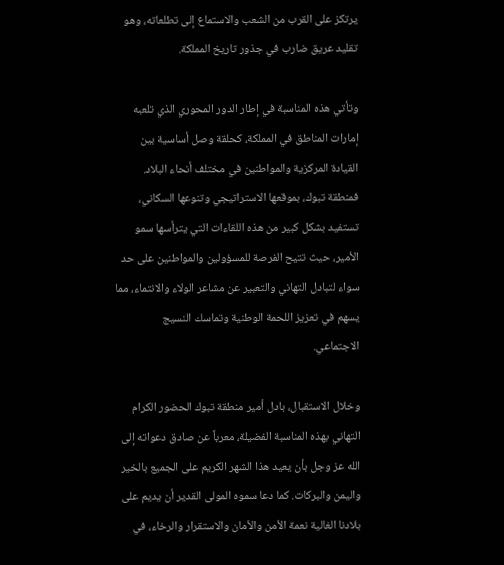يرتكز على القرب من الشعب والاستماع إلى تطلعاته، وهو تقليد عريق ضارب في جذور تاريخ المملكة.

وتأتي هذه المناسبة في إطار الدور المحوري الذي تلعبه إمارات المناطق في المملكة، كحلقة وصل أساسية بين القيادة المركزية والمواطنين في مختلف أنحاء البلاد. فمنطقة تبوك، بموقعها الاستراتيجي وتنوعها السكاني، تستفيد بشكل كبير من هذه اللقاءات التي يترأسها سمو الأمير، حيث تتيح الفرصة للمسؤولين والمواطنين على حد سواء لتبادل التهاني والتعبير عن مشاعر الولاء والانتماء، مما يسهم في تعزيز اللحمة الوطنية وتماسك النسيج الاجتماعي.

وخلال الاستقبال، بادل أمير منطقة تبوك الحضور الكرام التهاني بهذه المناسبة الفضيلة، معرباً عن صادق دعواته إلى الله عز وجل بأن يعيد هذا الشهر الكريم على الجميع بالخير واليمن والبركات. كما دعا سموه المولى القدير أن يديم على بلادنا الغالية نعمة الأمن والأمان والاستقرار والرخاء، في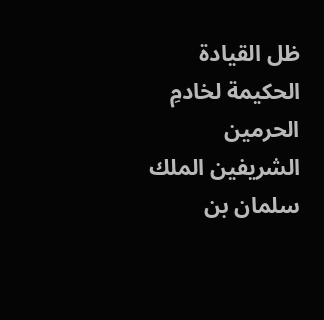ظل القيادة الحكيمة لخادمِ الحرمين الشريفين الملك سلمان بن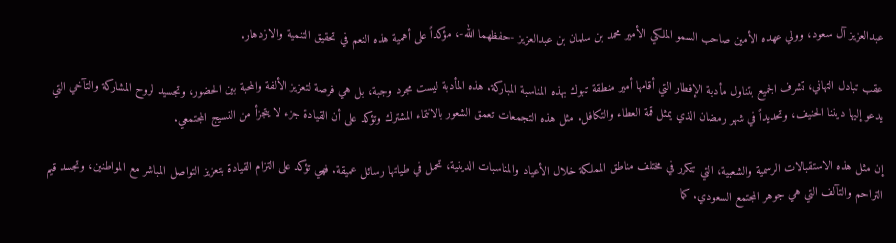عبدالعزيز آل سعود، وولي عهده الأمين صاحب السمو الملكي الأمير محمد بن سلمان بن عبدالعزيز -حفظهما الله-، مؤكداً على أهمية هذه النعم في تحقيق التنمية والازدهار.

عقب تبادل التهاني، تشرف الجميع بتناول مأدبة الإفطار التي أقامها أمير منطقة تبوك بهذه المناسبة المباركة. هذه المأدبة ليست مجرد وجبة، بل هي فرصة لتعزيز الألفة والمحبة بين الحضور، وتجسيد لروح المشاركة والتآخي التي يدعو إليها ديننا الحنيف، وتحديداً في شهر رمضان الذي يمثل قمة العطاء والتكافل. مثل هذه التجمعات تعمق الشعور بالانتماء المشترك وتؤكد على أن القيادة جزء لا يتجزأ من النسيج المجتمعي.

إن مثل هذه الاستقبالات الرسمية والشعبية، التي تتكرر في مختلف مناطق المملكة خلال الأعياد والمناسبات الدينية، تحمل في طياتها رسائل عميقة. فهي تؤكد على التزام القيادة بتعزيز التواصل المباشر مع المواطنين، وتجسد قيم التراحم والتآلف التي هي جوهر المجتمع السعودي. كما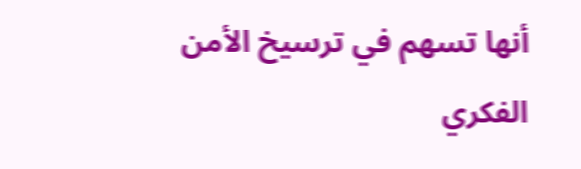أنها تسهم في ترسيخ الأمن الفكري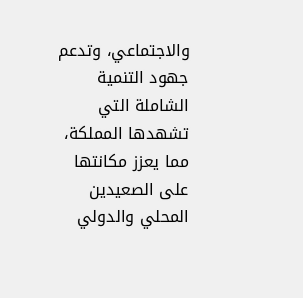والاجتماعي، وتدعم جهود التنمية الشاملة التي تشهدها المملكة، مما يعزز مكانتها على الصعيدين المحلي والدولي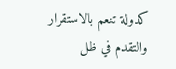كدولة تنعم بالاستقرار والتقدم في ظل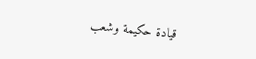قيادة حكيمة وشعب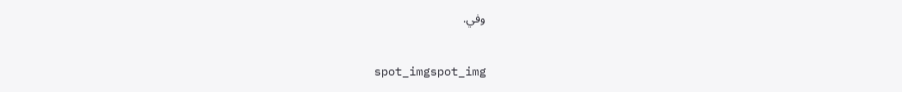وفي.

spot_imgspot_img